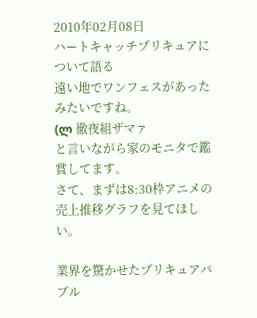2010年02月08日
ハートキャッチプリキュアについて語る
遠い地でワンフェスがあったみたいですね。
(ლ 徹夜組ザマァ
と言いながら家のモニタで鑑賞してます。
さて、まずは8:30枠アニメの売上推移グラフを見てほしい。

業界を驚かせたプリキュアバブル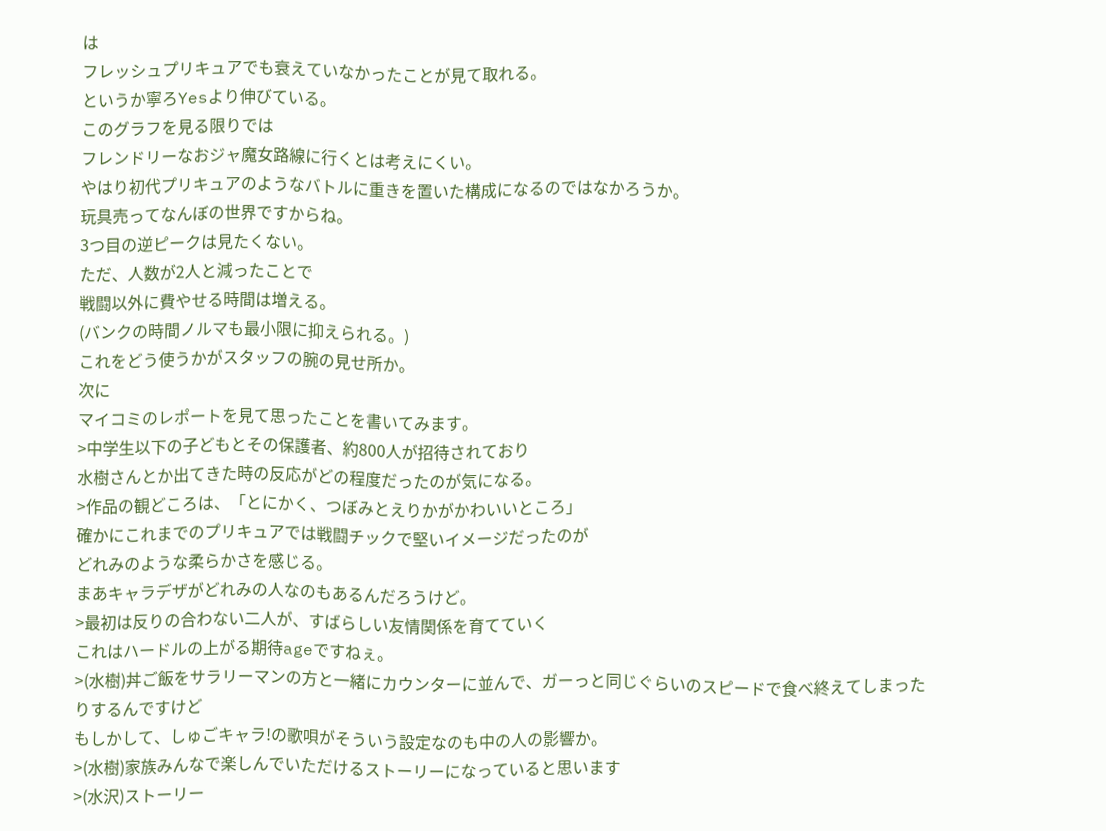は
フレッシュプリキュアでも衰えていなかったことが見て取れる。
というか寧ろYesより伸びている。
このグラフを見る限りでは
フレンドリーなおジャ魔女路線に行くとは考えにくい。
やはり初代プリキュアのようなバトルに重きを置いた構成になるのではなかろうか。
玩具売ってなんぼの世界ですからね。
3つ目の逆ピークは見たくない。
ただ、人数が2人と減ったことで
戦闘以外に費やせる時間は増える。
(バンクの時間ノルマも最小限に抑えられる。)
これをどう使うかがスタッフの腕の見せ所か。
次に
マイコミのレポートを見て思ったことを書いてみます。
>中学生以下の子どもとその保護者、約800人が招待されており
水樹さんとか出てきた時の反応がどの程度だったのが気になる。
>作品の観どころは、「とにかく、つぼみとえりかがかわいいところ」
確かにこれまでのプリキュアでは戦闘チックで堅いイメージだったのが
どれみのような柔らかさを感じる。
まあキャラデザがどれみの人なのもあるんだろうけど。
>最初は反りの合わない二人が、すばらしい友情関係を育てていく
これはハードルの上がる期待ageですねぇ。
>(水樹)丼ご飯をサラリーマンの方と一緒にカウンターに並んで、ガーっと同じぐらいのスピードで食べ終えてしまったりするんですけど
もしかして、しゅごキャラ!の歌唄がそういう設定なのも中の人の影響か。
>(水樹)家族みんなで楽しんでいただけるストーリーになっていると思います
>(水沢)ストーリー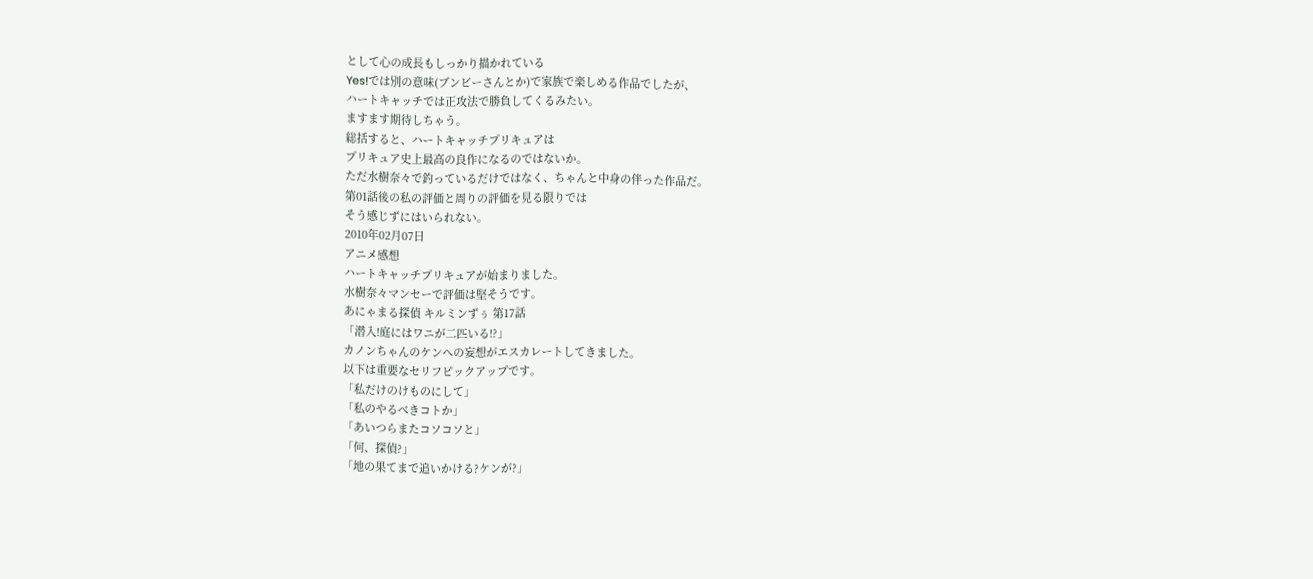として心の成長もしっかり描かれている
Yes!では別の意味(ブンビーさんとか)で家族で楽しめる作品でしたが、
ハートキャッチでは正攻法で勝負してくるみたい。
ますます期待しちゃう。
総括すると、ハートキャッチプリキュアは
プリキュア史上最高の良作になるのではないか。
ただ水樹奈々で釣っているだけではなく、ちゃんと中身の伴った作品だ。
第01話後の私の評価と周りの評価を見る限りでは
そう感じずにはいられない。
2010年02月07日
アニメ感想
ハートキャッチプリキュアが始まりました。
水樹奈々マンセーで評価は堅そうです。
あにゃまる探偵 キルミンずぅ 第17話
「潜入!庭にはワニが二匹いる!?」
カノンちゃんのケンへの妄想がエスカレートしてきました。
以下は重要なセリフピックアップです。
「私だけのけものにして」
「私のやるべきコトか」
「あいつらまたコソコソと」
「何、探偵?」
「地の果てまで追いかける?ケンが?」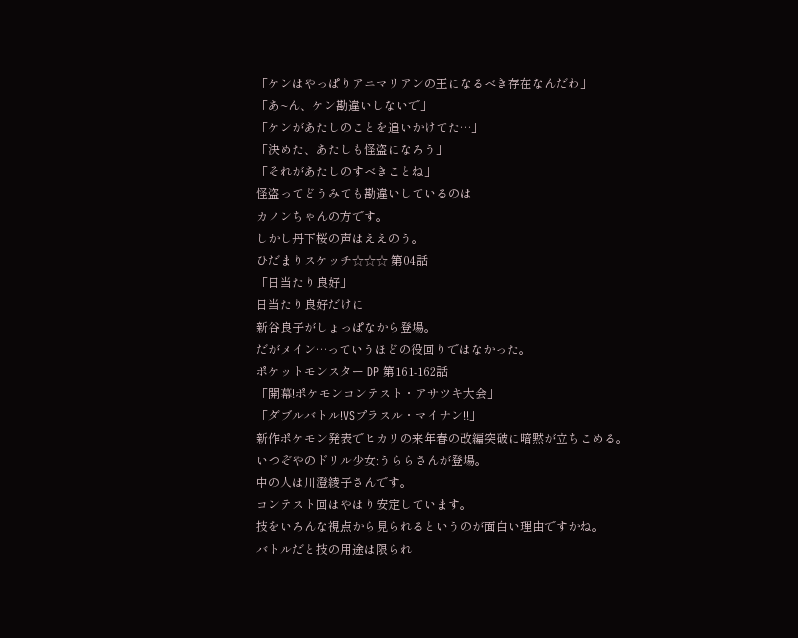「ケンはやっぱりアニマリアンの王になるべき存在なんだわ」
「あ~ん、ケン勘違いしないで」
「ケンがあたしのことを追いかけてた…」
「決めた、あたしも怪盗になろう」
「それがあたしのすべきことね」
怪盗ってどうみても勘違いしているのは
カノンちゃんの方です。
しかし丹下桜の声はええのう。
ひだまりスケッチ☆☆☆ 第04話
「日当たり良好」
日当たり良好だけに
新谷良子がしょっぱなから登場。
だがメイン…っていうほどの役回りではなかった。
ポケットモンスター DP 第161-162話
「開幕!ポケモンコンテスト・アサツキ大会」
「ダブルバトル!VSプラスル・マイナン!!」
新作ポケモン発表でヒカリの来年春の改編突破に暗黙が立ちこめる。
いつぞやのドリル少女:うららさんが登場。
中の人は川澄綾子さんです。
コンテスト回はやはり安定しています。
技をいろんな視点から見られるというのが面白い理由ですかね。
バトルだと技の用途は限られ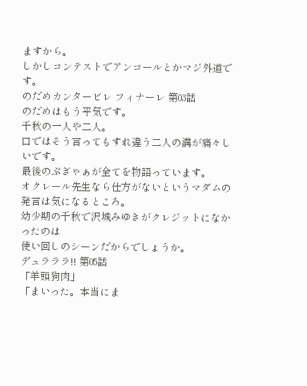ますから。
しかしコンテストでアンコールとかマジ外道です。
のだめカンタービレ フィナーレ 第03話
のだめはもう平気です。
千秋の一人や二人。
口ではそう言ってもすれ違う二人の溝が痛々しいです。
最後のぷぎゃぁが全てを物語っています。
オクレール先生なら仕方がないというマダムの発言は気になるところ。
幼少期の千秋で沢城みゆきがクレジットになかったのは
使い回しのシーンだからでしょうか。
デュラララ!! 第05話
「羊頭狗肉」
「まいった。本当にま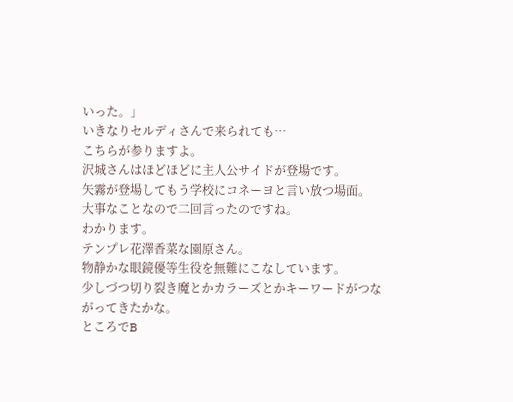いった。」
いきなりセルディさんで来られても…
こちらが参りますよ。
沢城さんはほどほどに主人公サイドが登場です。
矢霧が登場してもう学校にコネーヨと言い放つ場面。
大事なことなので二回言ったのですね。
わかります。
テンプレ花澤香菜な園原さん。
物静かな眼鏡優等生役を無難にこなしています。
少しづつ切り裂き魔とかカラーズとかキーワードがつながってきたかな。
ところでB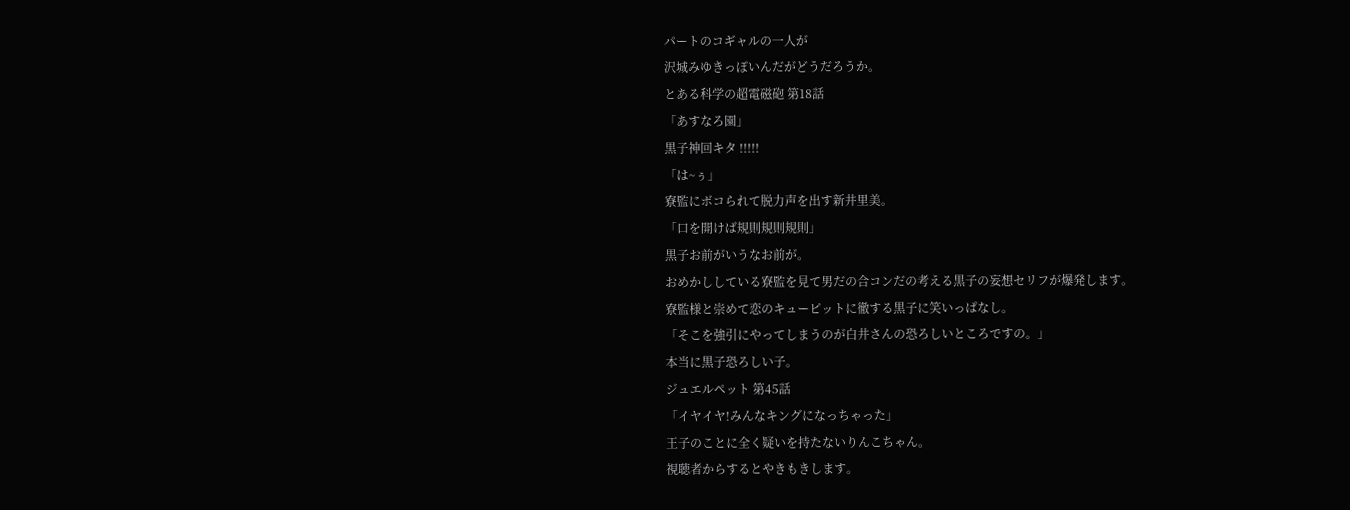パートのコギャルの一人が
沢城みゆきっぽいんだがどうだろうか。
とある科学の超電磁砲 第18話
「あすなろ園」
黒子神回キタ !!!!!
「は~ぅ」
寮監にボコられて脱力声を出す新井里美。
「口を開けば規則規則規則」
黒子お前がいうなお前が。
おめかししている寮監を見て男だの合コンだの考える黒子の妄想セリフが爆発します。
寮監様と崇めて恋のキューピットに徹する黒子に笑いっぱなし。
「そこを強引にやってしまうのが白井さんの恐ろしいところですの。」
本当に黒子恐ろしい子。
ジュエルペット 第45話
「イヤイヤ!みんなキングになっちゃった」
王子のことに全く疑いを持たないりんこちゃん。
視聴者からするとやきもきします。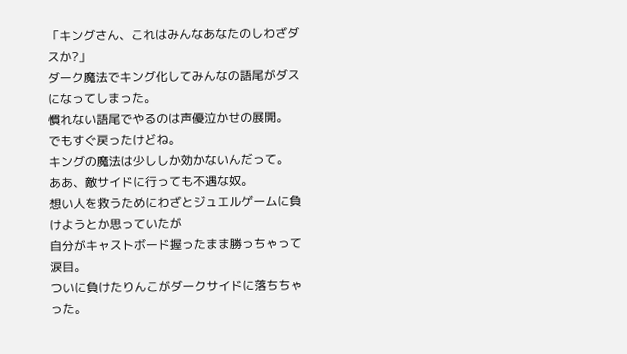「キングさん、これはみんなあなたのしわざダスか?」
ダーク魔法でキング化してみんなの語尾がダスになってしまった。
慣れない語尾でやるのは声優泣かせの展開。
でもすぐ戻ったけどね。
キングの魔法は少ししか効かないんだって。
ああ、敵サイドに行っても不遇な奴。
想い人を救うためにわざとジュエルゲームに負けようとか思っていたが
自分がキャストボード握ったまま勝っちゃって涙目。
ついに負けたりんこがダークサイドに落ちちゃった。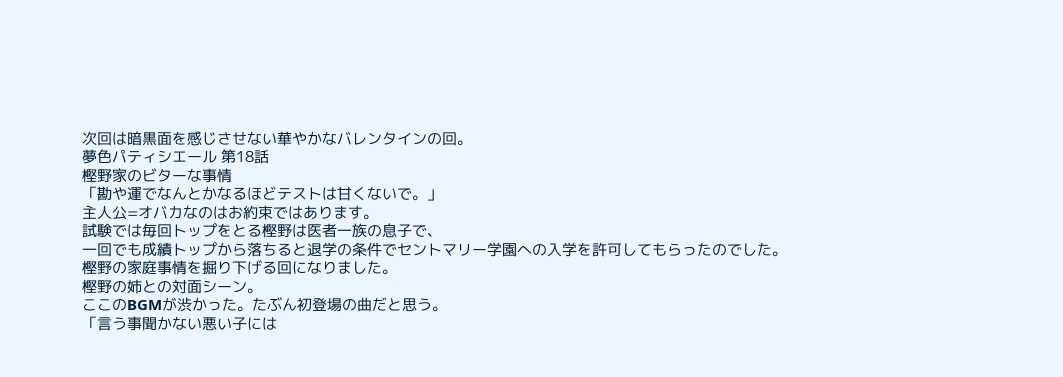次回は暗黒面を感じさせない華やかなバレンタインの回。
夢色パティシエール 第18話
樫野家のビターな事情
「勘や運でなんとかなるほどテストは甘くないで。」
主人公=オバカなのはお約束ではあります。
試験では毎回トップをとる樫野は医者一族の息子で、
一回でも成績トップから落ちると退学の条件でセントマリー学園への入学を許可してもらったのでした。
樫野の家庭事情を掘り下げる回になりました。
樫野の姉との対面シーン。
ここのBGMが渋かった。たぶん初登場の曲だと思う。
「言う事聞かない悪い子には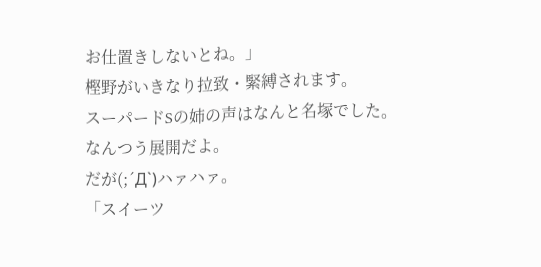お仕置きしないとね。」
樫野がいきなり拉致・緊縛されます。
スーパードSの姉の声はなんと名塚でした。
なんつう展開だよ。
だが(;´Д`)ハァハァ。
「スイーツ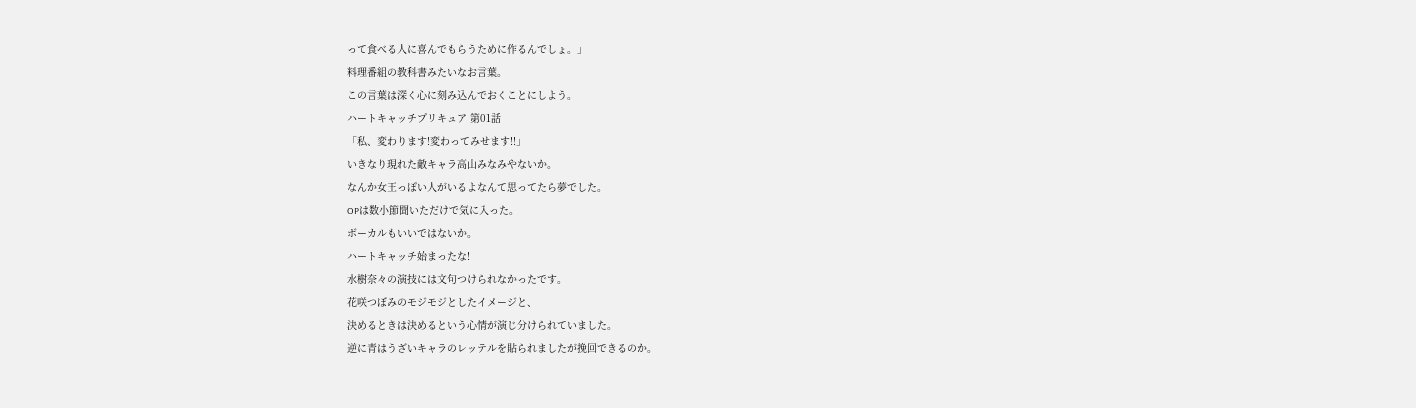って食べる人に喜んでもらうために作るんでしょ。」
料理番組の教科書みたいなお言葉。
この言葉は深く心に刻み込んでおくことにしよう。
ハートキャッチプリキュア 第01話
「私、変わります!変わってみせます!!」
いきなり現れた敵キャラ高山みなみやないか。
なんか女王っぽい人がいるよなんて思ってたら夢でした。
OPは数小節聞いただけで気に入った。
ボーカルもいいではないか。
ハートキャッチ始まったな!
水樹奈々の演技には文句つけられなかったです。
花咲つぼみのモジモジとしたイメージと、
決めるときは決めるという心情が演じ分けられていました。
逆に青はうざいキャラのレッテルを貼られましたが挽回できるのか。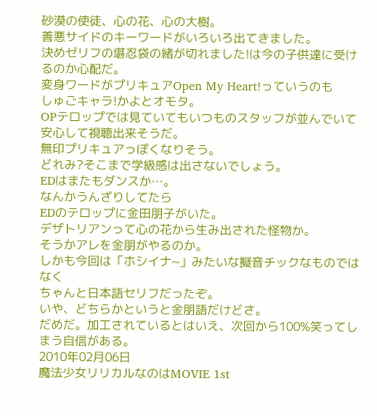砂漠の使徒、心の花、心の大樹。
善悪サイドのキーワードがいろいろ出てきました。
決めゼリフの堪忍袋の緒が切れました!は今の子供達に受けるのか心配だ。
変身ワードがプリキュアOpen My Heart!っていうのも
しゅごキャラ!かよとオモタ。
OPテロップでは見ていてもいつものスタッフが並んでいて安心して視聴出来そうだ。
無印プリキュアっぽくなりそう。
どれみ?そこまで学級感は出さないでしょう。
EDはまたもダンスか…。
なんかうんざりしてたら
EDのテロップに金田朋子がいた。
デザトリアンって心の花から生み出された怪物か。
そうかアレを金朋がやるのか。
しかも今回は「ホシイナ~」みたいな擬音チックなものではなく
ちゃんと日本語セリフだったぞ。
いや、どちらかというと金朋語だけどさ。
だめだ。加工されているとはいえ、次回から100%笑ってしまう自信がある。
2010年02月06日
魔法少女リリカルなのはMOVIE 1st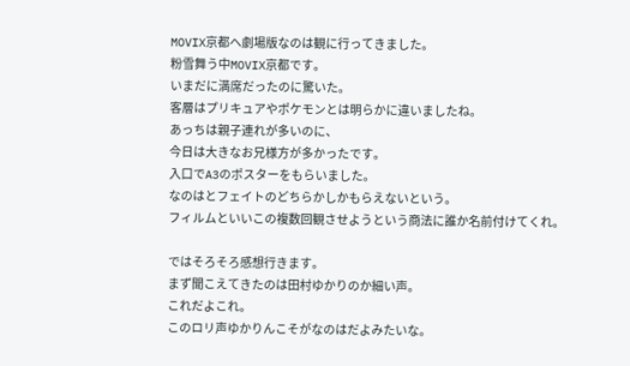MOVIX京都へ劇場版なのは観に行ってきました。
粉雪舞う中MOVIX京都です。
いまだに満席だったのに驚いた。
客層はプリキュアやポケモンとは明らかに違いましたね。
あっちは親子連れが多いのに、
今日は大きなお兄様方が多かったです。
入口でA3のポスターをもらいました。
なのはとフェイトのどちらかしかもらえないという。
フィルムといいこの複数回観させようという商法に誰か名前付けてくれ。

ではそろそろ感想行きます。
まず聞こえてきたのは田村ゆかりのか細い声。
これだよこれ。
このロリ声ゆかりんこそがなのはだよみたいな。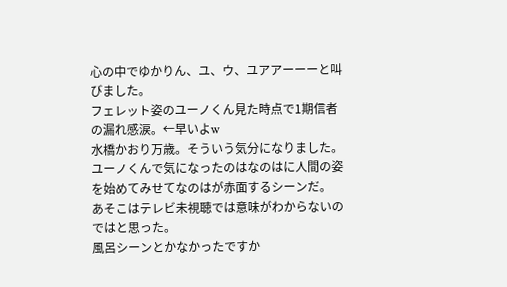心の中でゆかりん、ユ、ウ、ユアアーーーと叫びました。
フェレット姿のユーノくん見た時点で1期信者の漏れ感涙。←早いよw
水橋かおり万歳。そういう気分になりました。
ユーノくんで気になったのはなのはに人間の姿を始めてみせてなのはが赤面するシーンだ。
あそこはテレビ未視聴では意味がわからないのではと思った。
風呂シーンとかなかったですか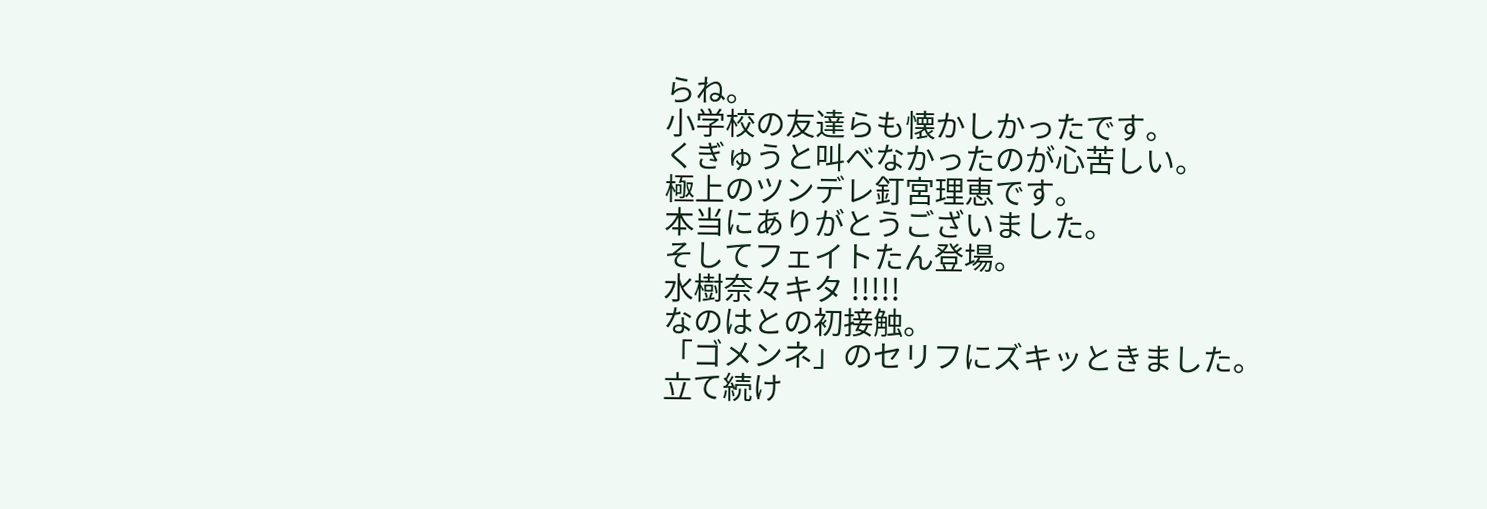らね。
小学校の友達らも懐かしかったです。
くぎゅうと叫べなかったのが心苦しい。
極上のツンデレ釘宮理恵です。
本当にありがとうございました。
そしてフェイトたん登場。
水樹奈々キタ !!!!!
なのはとの初接触。
「ゴメンネ」のセリフにズキッときました。
立て続け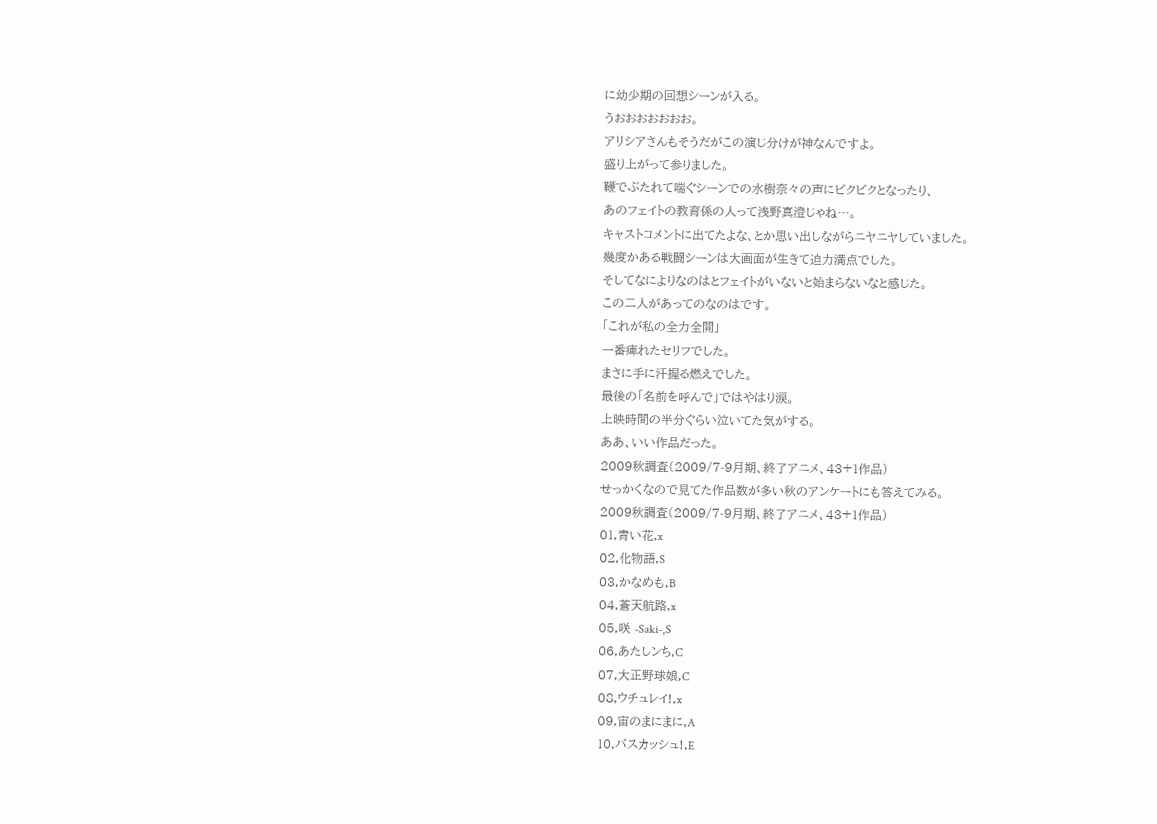に幼少期の回想シーンが入る。
うおおおおおおお。
アリシアさんもそうだがこの演じ分けが神なんですよ。
盛り上がって参りました。
鞭でぶたれて喘ぐシーンでの水樹奈々の声にビクビクとなったり、
あのフェイトの教育係の人って浅野真澄じゃね…。
キャストコメントに出てたよな、とか思い出しながらニヤニヤしていました。
幾度かある戦闘シーンは大画面が生きて迫力満点でした。
そしてなによりなのはとフェイトがいないと始まらないなと感じた。
この二人があってのなのはです。
「これが私の全力全開」
一番痺れたセリフでした。
まさに手に汗握る燃えでした。
最後の「名前を呼んで」ではやはり涙。
上映時間の半分ぐらい泣いてた気がする。
ああ、いい作品だった。
2009秋調査(2009/7-9月期、終了アニメ、43+1作品)
せっかくなので見てた作品数が多い秋のアンケートにも答えてみる。
2009秋調査(2009/7-9月期、終了アニメ、43+1作品)
01,青い花,x
02,化物語,S
03,かなめも,B
04,蒼天航路,x
05,咲 -Saki-,S
06,あたしンち,C
07,大正野球娘,C
08,ウチュレイ!,x
09,宙のまにまに,A
10,バスカッシュ!,E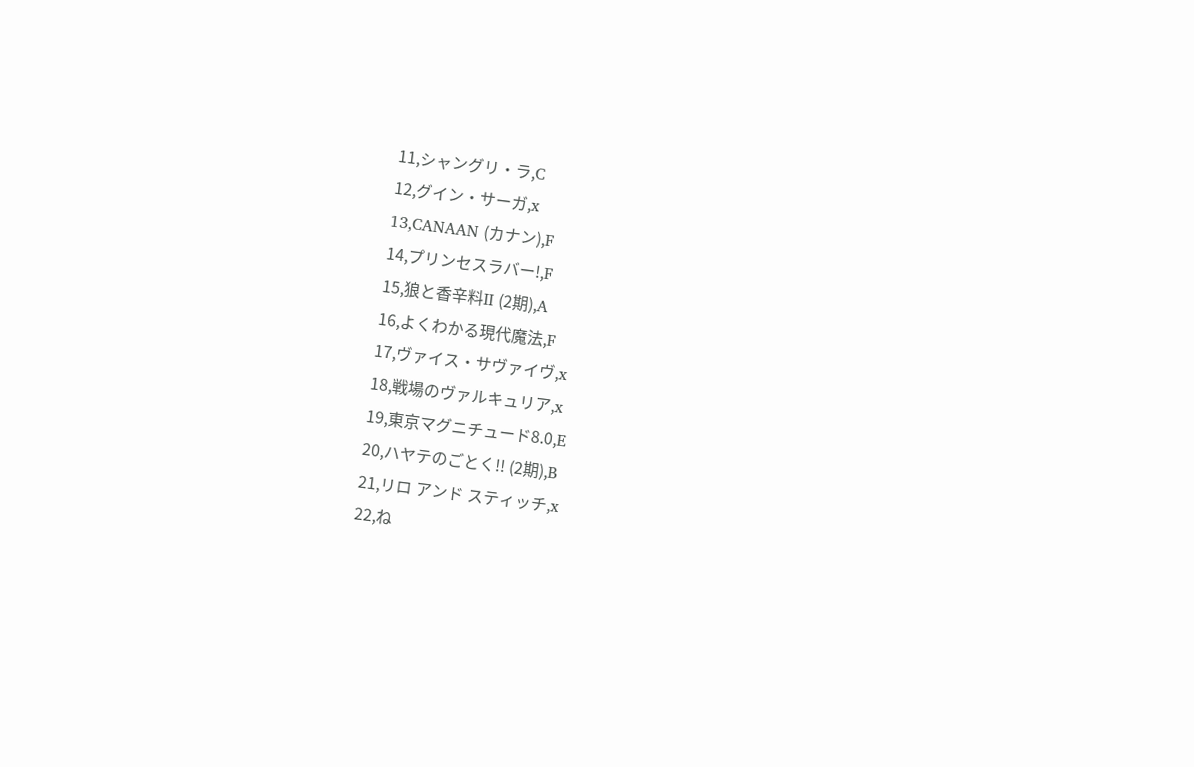11,シャングリ・ラ,C
12,グイン・サーガ,x
13,CANAAN (カナン),F
14,プリンセスラバー!,F
15,狼と香辛料II (2期),A
16,よくわかる現代魔法,F
17,ヴァイス・サヴァイヴ,x
18,戦場のヴァルキュリア,x
19,東京マグニチュード8.0,E
20,ハヤテのごとく!! (2期),B
21,リロ アンド スティッチ,x
22,ね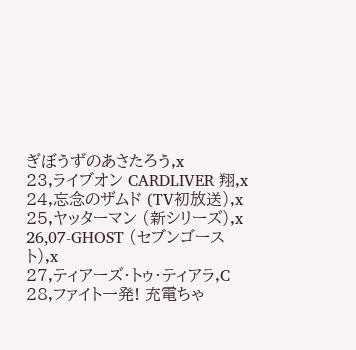ぎぼうずのあさたろう,x
23,ライブオン CARDLIVER 翔,x
24,忘念のザムド (TV初放送),x
25,ヤッターマン (新シリーズ),x
26,07-GHOST (セブンゴースト),x
27,ティアーズ・トゥ・ティアラ,C
28,ファイト一発! 充電ちゃ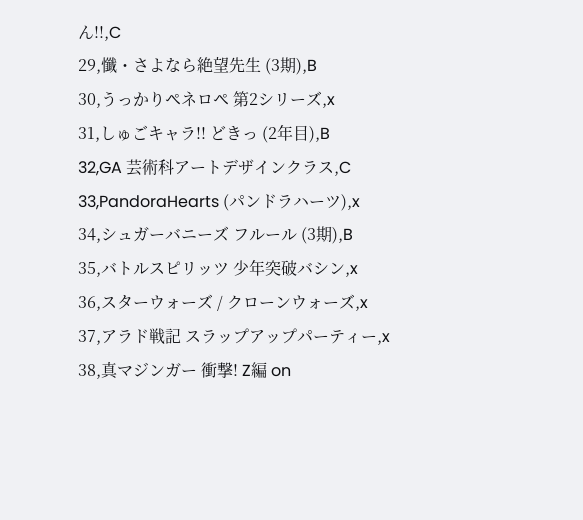ん!!,C
29,懺・さよなら絶望先生 (3期),B
30,うっかりペネロペ 第2シリーズ,x
31,しゅごキャラ!! どきっ (2年目),B
32,GA 芸術科アートデザインクラス,C
33,PandoraHearts (パンドラハーツ),x
34,シュガーバニーズ フルール (3期),B
35,バトルスピリッツ 少年突破バシン,x
36,スターウォーズ / クローンウォーズ,x
37,アラド戦記 スラップアップパーティー,x
38,真マジンガー 衝撃! Z編 on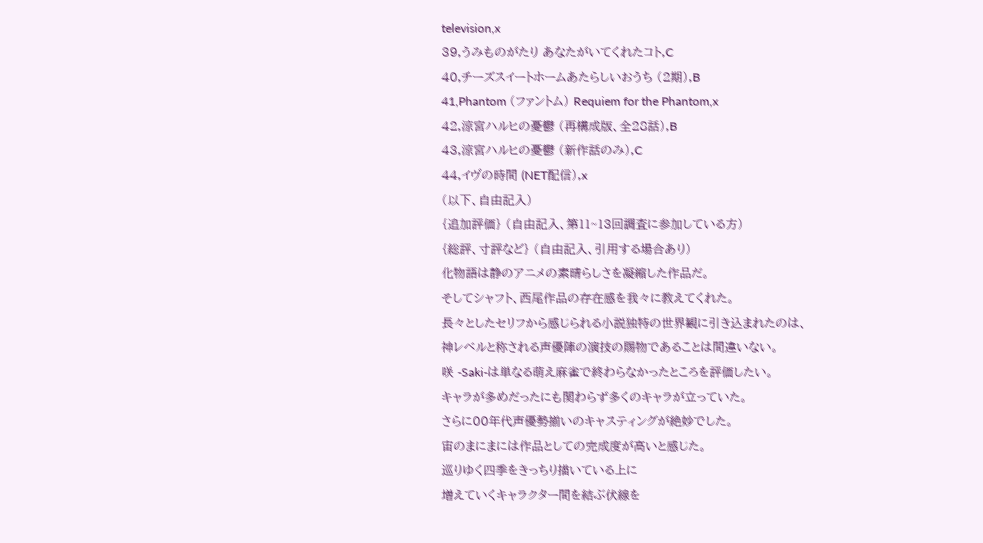television,x
39,うみものがたり あなたがいてくれたコト,C
40,チーズスイートホームあたらしいおうち (2期),B
41,Phantom (ファントム) Requiem for the Phantom,x
42,涼宮ハルヒの憂鬱 (再構成版、全28話),B
43,涼宮ハルヒの憂鬱 (新作話のみ),C
44,イヴの時間 (NET配信),x
(以下、自由記入)
{追加評価} (自由記入、第11~13回調査に参加している方)
{総評、寸評など} (自由記入、引用する場合あり)
化物語は静のアニメの素晴らしさを凝縮した作品だ。
そしてシャフト、西尾作品の存在感を我々に教えてくれた。
長々としたセリフから感じられる小説独特の世界観に引き込まれたのは、
神レベルと称される声優陣の演技の賜物であることは間違いない。
咲 -Saki-は単なる萌え麻雀で終わらなかったところを評価したい。
キャラが多めだったにも関わらず多くのキャラが立っていた。
さらに00年代声優勢揃いのキャスティングが絶妙でした。
宙のまにまには作品としての完成度が高いと感じた。
巡りゆく四季をきっちり描いている上に
増えていくキャラクター間を結ぶ伏線を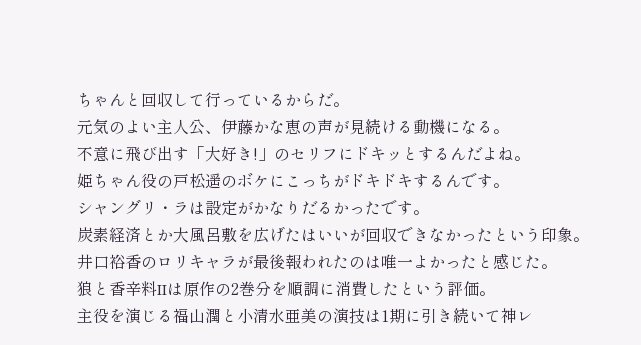ちゃんと回収して行っているからだ。
元気のよい主人公、伊藤かな恵の声が見続ける動機になる。
不意に飛び出す「大好き!」のセリフにドキッとするんだよね。
姫ちゃん役の戸松遥のボケにこっちがドキドキするんです。
シャングリ・ラは設定がかなりだるかったです。
炭素経済とか大風呂敷を広げたはいいが回収できなかったという印象。
井口裕香のロリキャラが最後報われたのは唯一よかったと感じた。
狼と香辛料IIは原作の2巻分を順調に消費したという評価。
主役を演じる福山潤と小清水亜美の演技は1期に引き続いて神レ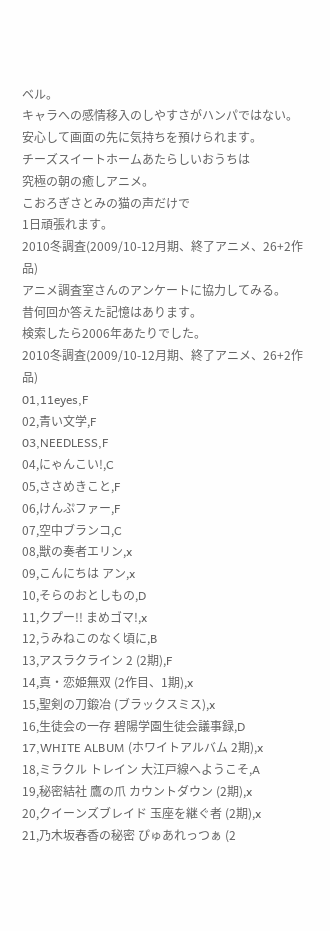ベル。
キャラへの感情移入のしやすさがハンパではない。
安心して画面の先に気持ちを預けられます。
チーズスイートホームあたらしいおうちは
究極の朝の癒しアニメ。
こおろぎさとみの猫の声だけで
1日頑張れます。
2010冬調査(2009/10-12月期、終了アニメ、26+2作品)
アニメ調査室さんのアンケートに協力してみる。
昔何回か答えた記憶はあります。
検索したら2006年あたりでした。
2010冬調査(2009/10-12月期、終了アニメ、26+2作品)
01,11eyes,F
02,青い文学,F
03,NEEDLESS,F
04,にゃんこい!,C
05,ささめきこと,F
06,けんぷファー,F
07,空中ブランコ,C
08,獣の奏者エリン,x
09,こんにちは アン,x
10,そらのおとしもの,D
11,クプー!! まめゴマ!,x
12,うみねこのなく頃に,B
13,アスラクライン 2 (2期),F
14,真・恋姫無双 (2作目、1期),x
15,聖剣の刀鍛冶 (ブラックスミス),x
16,生徒会の一存 碧陽学園生徒会議事録,D
17,WHITE ALBUM (ホワイトアルバム 2期),x
18,ミラクル トレイン 大江戸線へようこそ,A
19,秘密結社 鷹の爪 カウントダウン (2期),x
20,クイーンズブレイド 玉座を継ぐ者 (2期),x
21,乃木坂春香の秘密 ぴゅあれっつぁ (2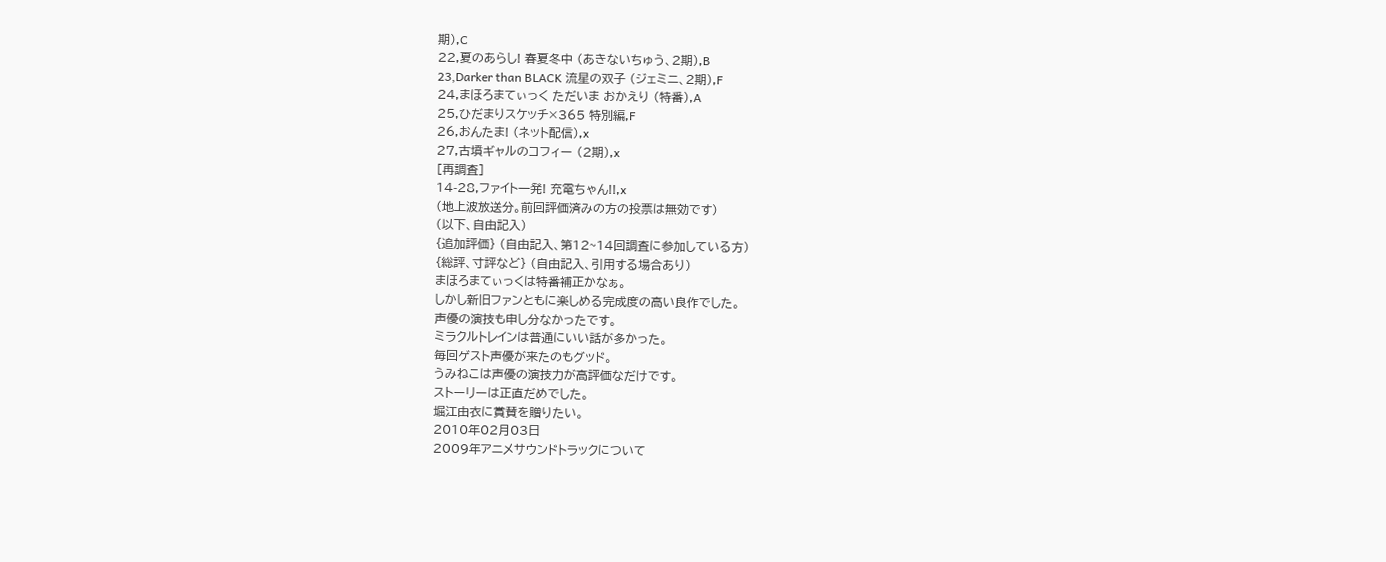期),C
22,夏のあらし! 春夏冬中 (あきないちゅう、2期),B
23,Darker than BLACK 流星の双子 (ジェミニ、2期),F
24,まほろまてぃっく ただいま おかえり (特番),A
25,ひだまりスケッチ×365 特別編,F
26,おんたま! (ネット配信),x
27,古墳ギャルのコフィー (2期),x
[再調査]
14-28,ファイト一発! 充電ちゃん!!,x
(地上波放送分。前回評価済みの方の投票は無効です)
(以下、自由記入)
{追加評価} (自由記入、第12~14回調査に参加している方)
{総評、寸評など} (自由記入、引用する場合あり)
まほろまてぃっくは特番補正かなぁ。
しかし新旧ファンともに楽しめる完成度の高い良作でした。
声優の演技も申し分なかったです。
ミラクルトレインは普通にいい話が多かった。
毎回ゲスト声優が来たのもグッド。
うみねこは声優の演技力が高評価なだけです。
ストーリーは正直だめでした。
堀江由衣に賞賛を贈りたい。
2010年02月03日
2009年アニメサウンドトラックについて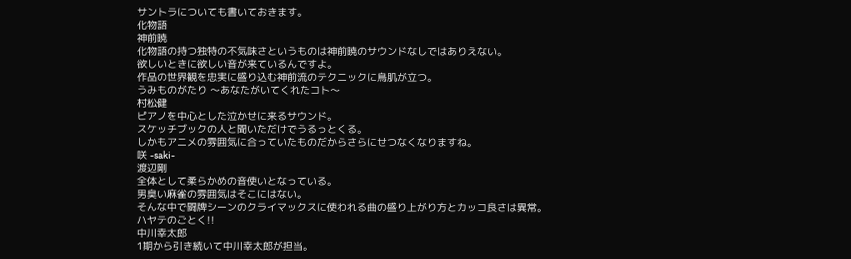サントラについても書いておきます。
化物語
神前暁
化物語の持つ独特の不気味さというものは神前暁のサウンドなしではありえない。
欲しいときに欲しい音が来ているんですよ。
作品の世界観を忠実に盛り込む神前流のテクニックに鳥肌が立つ。
うみものがたり 〜あなたがいてくれたコト〜
村松健
ピアノを中心とした泣かせに来るサウンド。
スケッチブックの人と聞いただけでうるっとくる。
しかもアニメの雰囲気に合っていたものだからさらにせつなくなりますね。
咲 -saki-
渡辺剛
全体として柔らかめの音使いとなっている。
男臭い麻雀の雰囲気はそこにはない。
そんな中で闘牌シーンのクライマックスに使われる曲の盛り上がり方とカッコ良さは異常。
ハヤテのごとく!!
中川幸太郎
1期から引き続いて中川幸太郎が担当。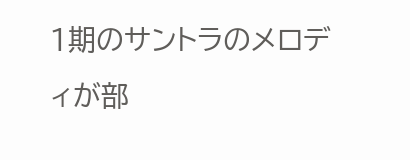1期のサントラのメロディが部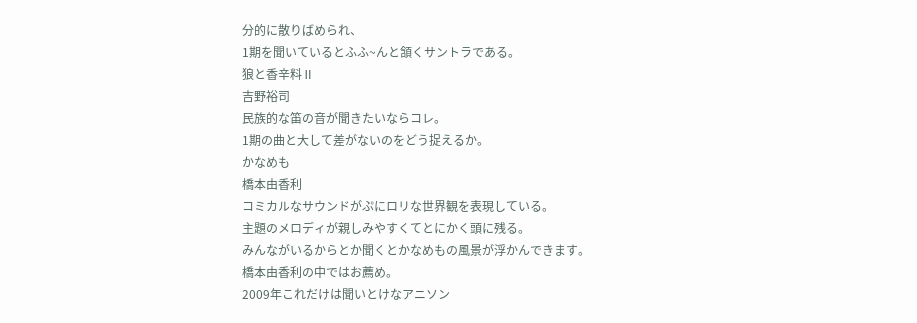分的に散りばめられ、
1期を聞いているとふふ~んと頷くサントラである。
狼と香辛料Ⅱ
吉野裕司
民族的な笛の音が聞きたいならコレ。
1期の曲と大して差がないのをどう捉えるか。
かなめも
橋本由香利
コミカルなサウンドがぷにロリな世界観を表現している。
主題のメロディが親しみやすくてとにかく頭に残る。
みんながいるからとか聞くとかなめもの風景が浮かんできます。
橋本由香利の中ではお薦め。
2009年これだけは聞いとけなアニソン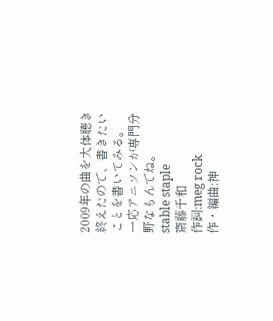2009年の曲を大体聴き終えたので、書きたいことを書いてみる。
一応アニソンが専門分野なもんでね。
stable staple
斎藤千和
作詞:meg rock
作・編曲:神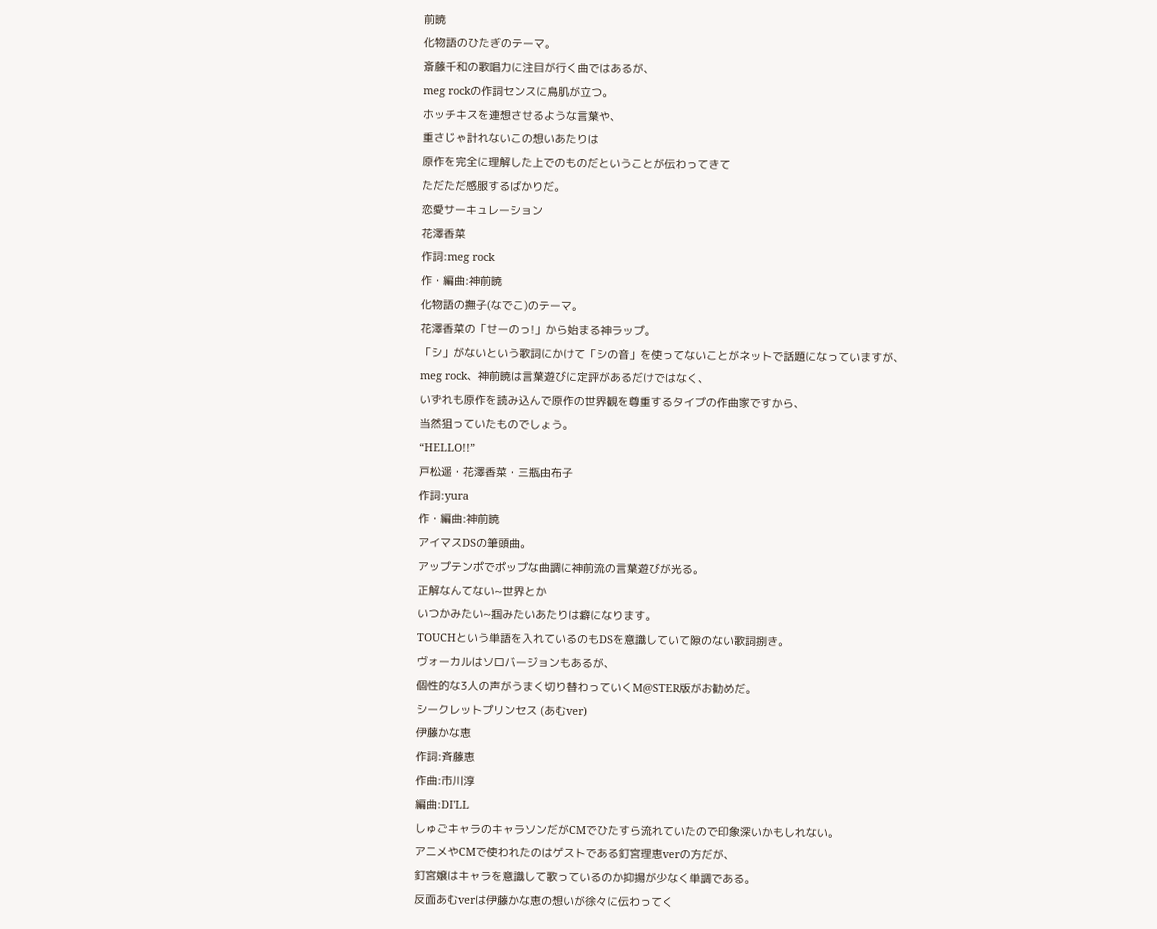前暁
化物語のひたぎのテーマ。
斎藤千和の歌唱力に注目が行く曲ではあるが、
meg rockの作詞センスに鳥肌が立つ。
ホッチキスを連想させるような言葉や、
重さじゃ計れないこの想いあたりは
原作を完全に理解した上でのものだということが伝わってきて
ただただ感服するばかりだ。
恋愛サーキュレーション
花澤香菜
作詞:meg rock
作・編曲:神前暁
化物語の撫子(なでこ)のテーマ。
花澤香菜の「せーのっ!」から始まる神ラップ。
「シ」がないという歌詞にかけて「シの音」を使ってないことがネットで話題になっていますが、
meg rock、神前暁は言葉遊びに定評があるだけではなく、
いずれも原作を読み込んで原作の世界観を尊重するタイプの作曲家ですから、
当然狙っていたものでしょう。
“HELLO!!”
戸松遥・花澤香菜・三瓶由布子
作詞:yura
作・編曲:神前暁
アイマスDSの筆頭曲。
アップテンポでポップな曲調に神前流の言葉遊びが光る。
正解なんてない~世界とか
いつかみたい~掴みたいあたりは癖になります。
TOUCHという単語を入れているのもDSを意識していて隙のない歌詞捌き。
ヴォーカルはソロバージョンもあるが、
個性的な3人の声がうまく切り替わっていくM@STER版がお勧めだ。
シークレットプリンセス (あむver)
伊藤かな恵
作詞:斉藤恵
作曲:市川淳
編曲:DI'LL
しゅごキャラのキャラソンだがCMでひたすら流れていたので印象深いかもしれない。
アニメやCMで使われたのはゲストである釘宮理恵verの方だが、
釘宮嬢はキャラを意識して歌っているのか抑揚が少なく単調である。
反面あむverは伊藤かな恵の想いが徐々に伝わってく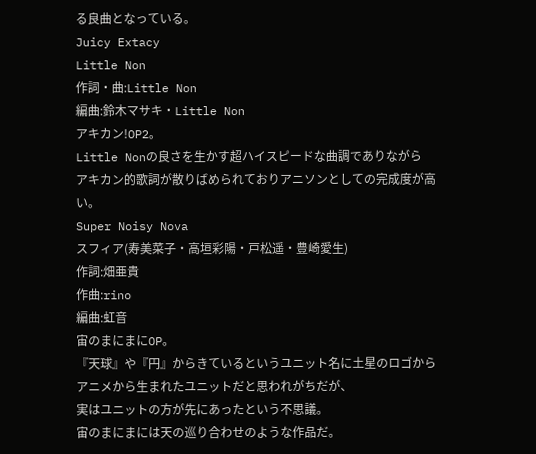る良曲となっている。
Juicy Extacy
Little Non
作詞・曲:Little Non
編曲:鈴木マサキ・Little Non
アキカン!OP2。
Little Nonの良さを生かす超ハイスピードな曲調でありながら
アキカン的歌詞が散りばめられておりアニソンとしての完成度が高い。
Super Noisy Nova
スフィア(寿美菜子・高垣彩陽・戸松遥・豊崎愛生)
作詞:畑亜貴
作曲:rino
編曲:虹音
宙のまにまにOP。
『天球』や『円』からきているというユニット名に土星のロゴから
アニメから生まれたユニットだと思われがちだが、
実はユニットの方が先にあったという不思議。
宙のまにまには天の巡り合わせのような作品だ。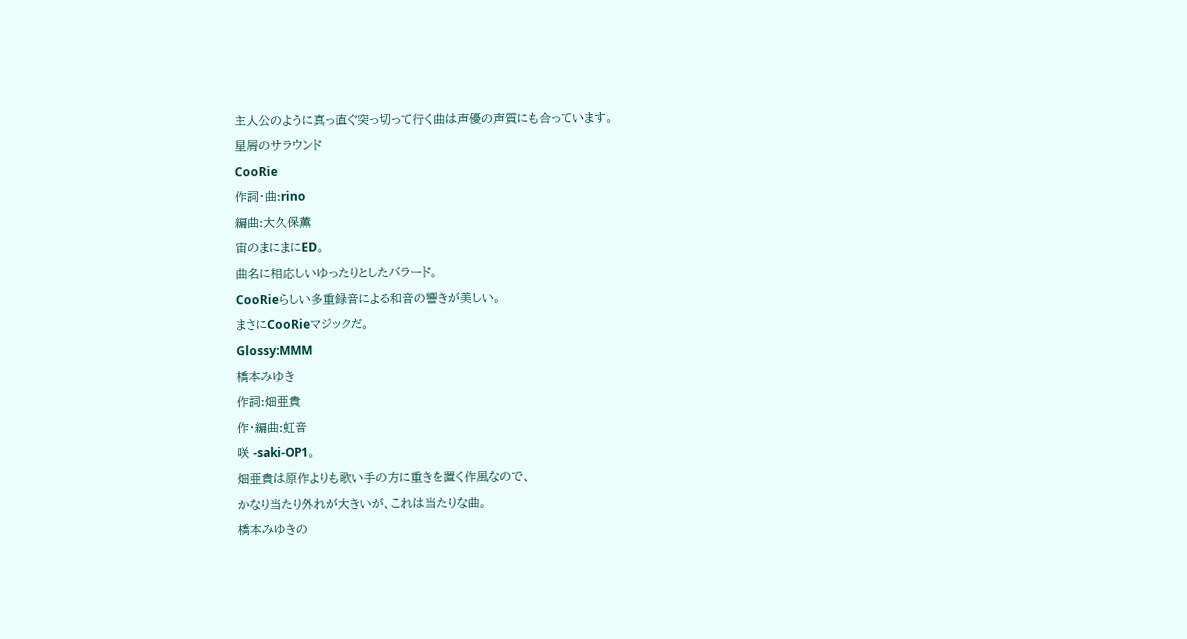主人公のように真っ直ぐ突っ切って行く曲は声優の声質にも合っています。
星屑のサラウンド
CooRie
作詞・曲:rino
編曲:大久保薫
宙のまにまにED。
曲名に相応しいゆったりとしたバラード。
CooRieらしい多重録音による和音の響きが美しい。
まさにCooRieマジックだ。
Glossy:MMM
橋本みゆき
作詞:畑亜貴
作・編曲:虹音
咲 -saki-OP1。
畑亜貴は原作よりも歌い手の方に重きを置く作風なので、
かなり当たり外れが大きいが、これは当たりな曲。
橋本みゆきの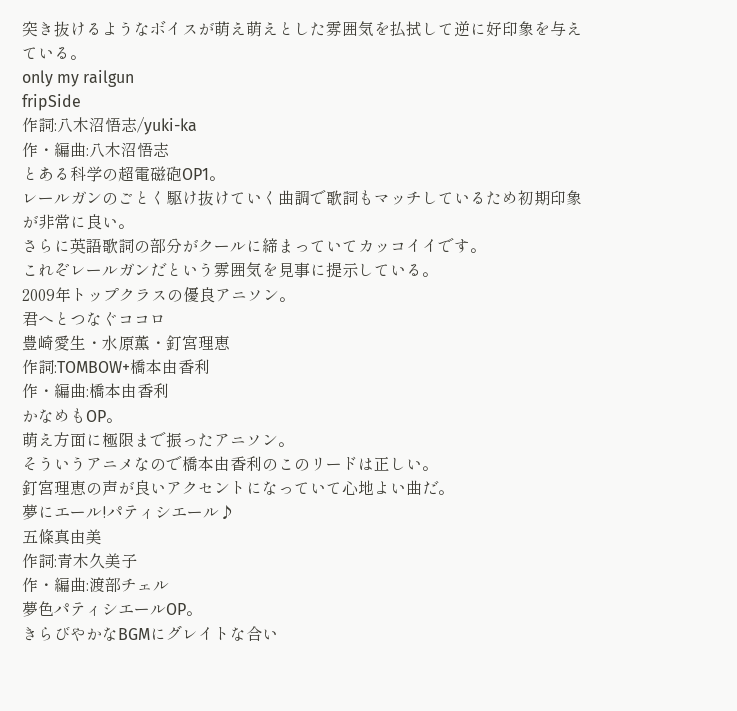突き抜けるようなボイスが萌え萌えとした雰囲気を払拭して逆に好印象を与えている。
only my railgun
fripSide
作詞:八木沼悟志/yuki-ka
作・編曲:八木沼悟志
とある科学の超電磁砲OP1。
レールガンのごとく駆け抜けていく曲調で歌詞もマッチしているため初期印象が非常に良い。
さらに英語歌詞の部分がクールに締まっていてカッコイイです。
これぞレールガンだという雰囲気を見事に提示している。
2009年トップクラスの優良アニソン。
君へとつなぐココロ
豊崎愛生・水原薫・釘宮理恵
作詞:TOMBOW+橋本由香利
作・編曲:橋本由香利
かなめもOP。
萌え方面に極限まで振ったアニソン。
そういうアニメなので橋本由香利のこのリードは正しい。
釘宮理恵の声が良いアクセントになっていて心地よい曲だ。
夢にエール!パティシエール♪
五條真由美
作詞:青木久美子
作・編曲:渡部チェル
夢色パティシエールOP。
きらびやかなBGMにグレイトな合い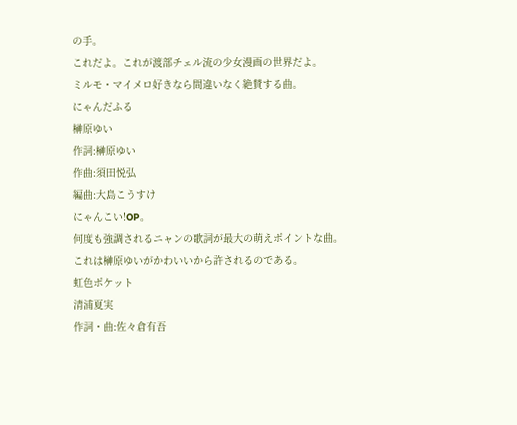の手。
これだよ。これが渡部チェル流の少女漫画の世界だよ。
ミルモ・マイメロ好きなら間違いなく絶賛する曲。
にゃんだふる
榊原ゆい
作詞:榊原ゆい
作曲:須田悦弘
編曲:大島こうすけ
にゃんこい!OP。
何度も強調されるニャンの歌詞が最大の萌えポイントな曲。
これは榊原ゆいがかわいいから許されるのである。
虹色ポケット
清浦夏実
作詞・曲:佐々倉有吾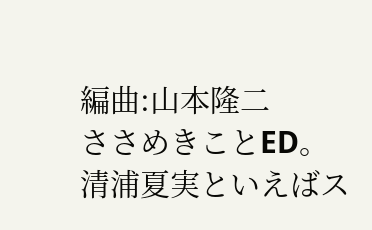編曲:山本隆二
ささめきことED。
清浦夏実といえばス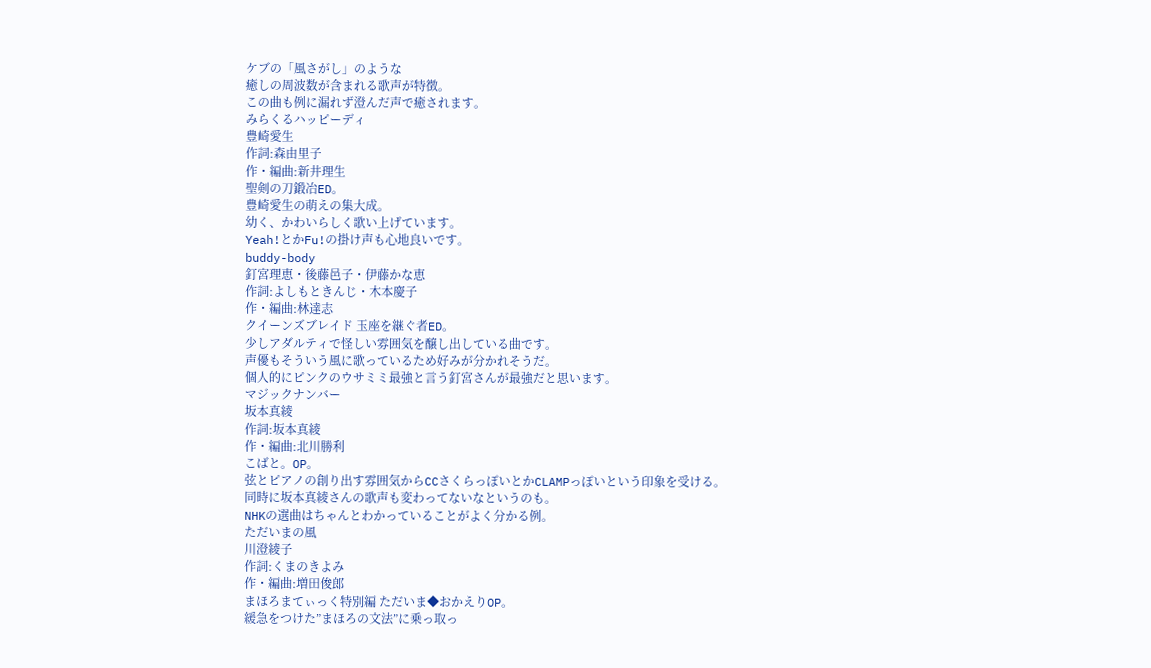ケブの「風さがし」のような
癒しの周波数が含まれる歌声が特徴。
この曲も例に漏れず澄んだ声で癒されます。
みらくるハッピーディ
豊崎愛生
作詞:森由里子
作・編曲:新井理生
聖剣の刀鍛冶ED。
豊崎愛生の萌えの集大成。
幼く、かわいらしく歌い上げています。
Yeah!とかFu!の掛け声も心地良いです。
buddy-body
釘宮理恵・後藤邑子・伊藤かな恵
作詞:よしもときんじ・木本慶子
作・編曲:林達志
クイーンズブレイド 玉座を継ぐ者ED。
少しアダルティで怪しい雰囲気を醸し出している曲です。
声優もそういう風に歌っているため好みが分かれそうだ。
個人的にピンクのウサミミ最強と言う釘宮さんが最強だと思います。
マジックナンバー
坂本真綾
作詞:坂本真綾
作・編曲:北川勝利
こばと。OP。
弦とピアノの創り出す雰囲気からCCさくらっぽいとかCLAMPっぽいという印象を受ける。
同時に坂本真綾さんの歌声も変わってないなというのも。
NHKの選曲はちゃんとわかっていることがよく分かる例。
ただいまの風
川澄綾子
作詞:くまのきよみ
作・編曲:増田俊郎
まほろまてぃっく特別編 ただいま◆おかえりOP。
緩急をつけた”まほろの文法”に乗っ取っ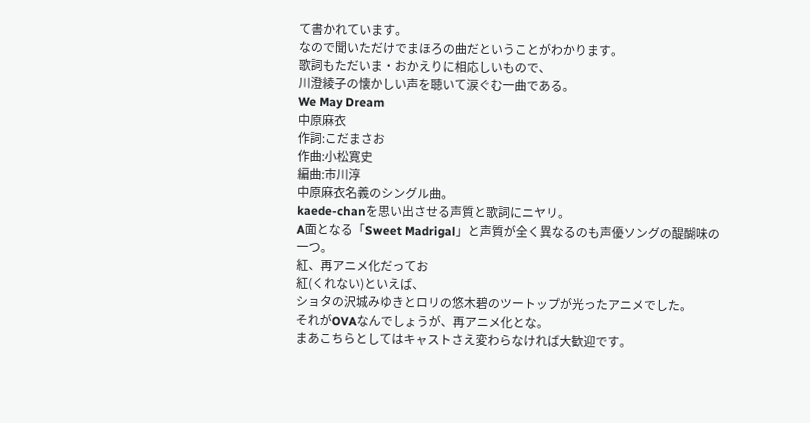て書かれています。
なので聞いただけでまほろの曲だということがわかります。
歌詞もただいま・おかえりに相応しいもので、
川澄綾子の懐かしい声を聴いて涙ぐむ一曲である。
We May Dream
中原麻衣
作詞:こだまさお
作曲:小松寛史
編曲:市川淳
中原麻衣名義のシングル曲。
kaede-chanを思い出させる声質と歌詞にニヤリ。
A面となる「Sweet Madrigal」と声質が全く異なるのも声優ソングの醍醐味の一つ。
紅、再アニメ化だってお
紅(くれない)といえば、
ショタの沢城みゆきとロリの悠木碧のツートップが光ったアニメでした。
それがOVAなんでしょうが、再アニメ化とな。
まあこちらとしてはキャストさえ変わらなければ大歓迎です。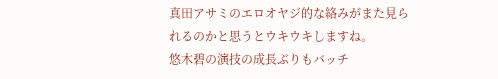真田アサミのエロオヤジ的な絡みがまた見られるのかと思うとウキウキしますね。
悠木碧の演技の成長ぶりもバッチ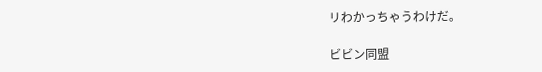リわかっちゃうわけだ。

ビビン同盟